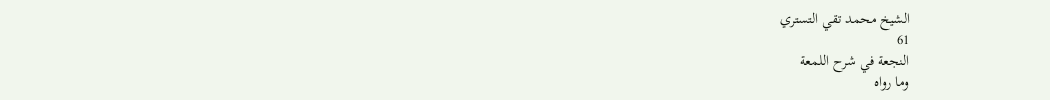الشيخ محمد تقي التستري
61
النجعة في شرح اللمعة
وما رواه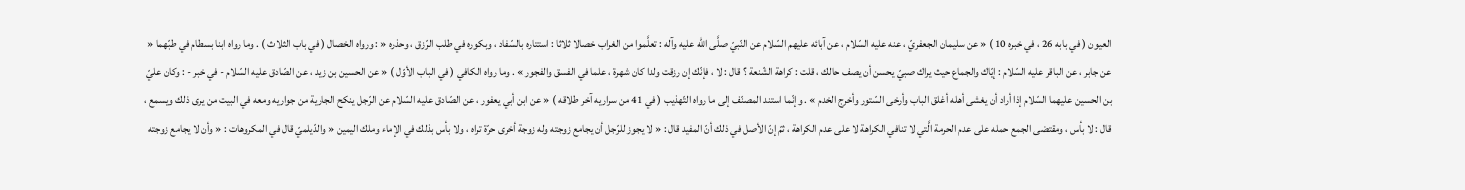العيون ( في بابه 26 ، في خبره 10 ) « عن سليمان الجعفريّ ، عنه عليه السّلام ، عن آبائه عليهم السّلام عن النّبيّ صلَّى الله عليه وآله : تعلَّموا من الغراب خصالا ثلاثا : استتاره بالسّفاد ، وبكوره في طلب الرّزق ، وحذره « : ورواه الخصال ( في باب الثلاث ) . وما رواه ابنا بسطام في طبّهما « عن جابر ، عن الباقر عليه السّلام : إيّاك والجماع حيث يراك صبيّ يحسن أن يصف حالك ، قلت : كراهة الشّنعة ؟ قال : لا ، فإنّك إن رزقت ولدا كان شهرة ، علما في الفسق والفجور » . وما رواه الكافي ( في الباب الأوّل ) « عن الحسين بن زيد ، عن الصّادق عليه السّلام - في خبر - : وكان عليّ بن الحسين عليهما السّلام إذا أراد أن يغشى أهله أغلق الباب وأرخى السّتور وأخرج الخدم » . وإنّما استند المصنّف إلى ما رواه التّهذيب ( في 41 من سراريه آخر طلاقه ) « عن ابن أبي يعفور ، عن الصّادق عليه السّلام عن الرّجل ينكح الجارية من جواريه ومعه في البيت من يرى ذلك ويسمع ، قال : لا بأس ، ومقتضى الجمع حمله على عدم الحرمة الَّتي لا تنافي الكراهة لا على عدم الكراهة ، ثمّ إنّ الأصل في ذلك أنّ المفيد قال : « لا يجوز للرّجل أن يجامع زوجته وله زوجة أخرى حرّة تراه ، ولا بأس بذلك في الإماء وملك اليمين « والدّيلميّ قال في المكروهات : « وأن لا يجامع زوجته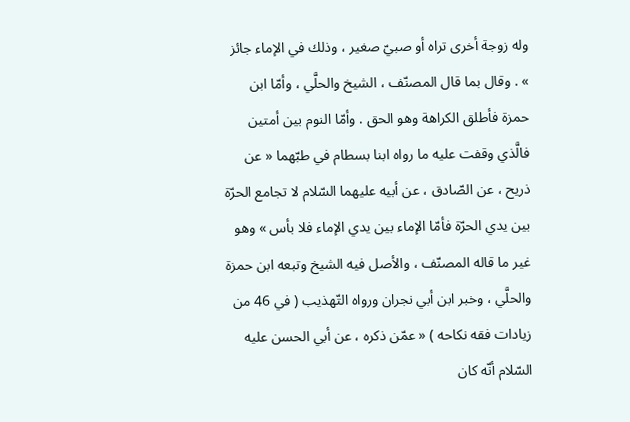وله زوجة أخرى تراه أو صبيّ صغير ، وذلك في الإماء جائز » . وقال بما قال المصنّف ، الشيخ والحلَّي ، وأمّا ابن حمزة فأطلق الكراهة وهو الحق . وأمّا النوم بين أمتين فالَّذي وقفت عليه ما رواه ابنا بسطام في طبّهما « عن ذريح ، عن الصّادق ، عن أبيه عليهما السّلام لا تجامع الحرّة بين يدي الحرّة فأمّا الإماء بين يدي الإماء فلا بأس » وهو غير ما قاله المصنّف ، والأصل فيه الشيخ وتبعه ابن حمزة والحلَّي ، وخبر ابن أبي نجران ورواه التّهذيب ( في 46 من زيادات فقه نكاحه ) « عمّن ذكره ، عن أبي الحسن عليه السّلام أنّه كان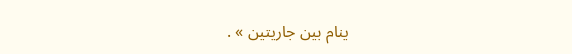ينام بين جاريتين » .